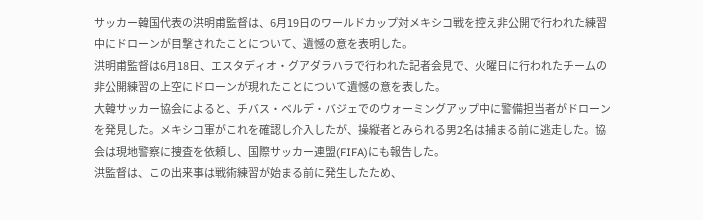サッカー韓国代表の洪明甫監督は、6月19日のワールドカップ対メキシコ戦を控え非公開で行われた練習中にドローンが目撃されたことについて、遺憾の意を表明した。
洪明甫監督は6月18日、エスタディオ・グアダラハラで行われた記者会見で、火曜日に行われたチームの非公開練習の上空にドローンが現れたことについて遺憾の意を表した。
大韓サッカー協会によると、チバス・ベルデ・バジェでのウォーミングアップ中に警備担当者がドローンを発見した。メキシコ軍がこれを確認し介入したが、操縦者とみられる男2名は捕まる前に逃走した。協会は現地警察に捜査を依頼し、国際サッカー連盟(FIFA)にも報告した。
洪監督は、この出来事は戦術練習が始まる前に発生したため、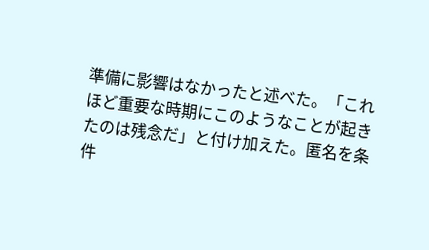準備に影響はなかったと述べた。「これほど重要な時期にこのようなことが起きたのは残念だ」と付け加えた。匿名を条件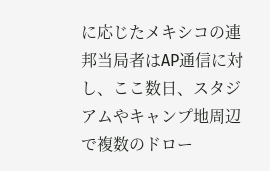に応じたメキシコの連邦当局者はAP通信に対し、ここ数日、スタジアムやキャンプ地周辺で複数のドロー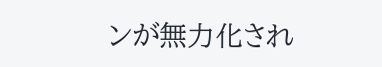ンが無力化され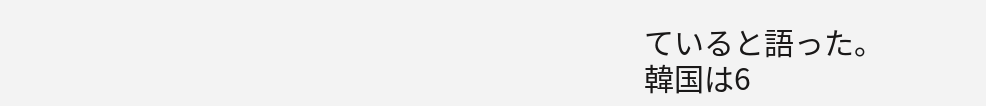ていると語った。
韓国は6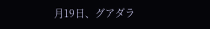月19日、グアダラ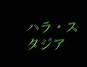ハラ・スタジア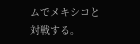ムでメキシコと対戦する。